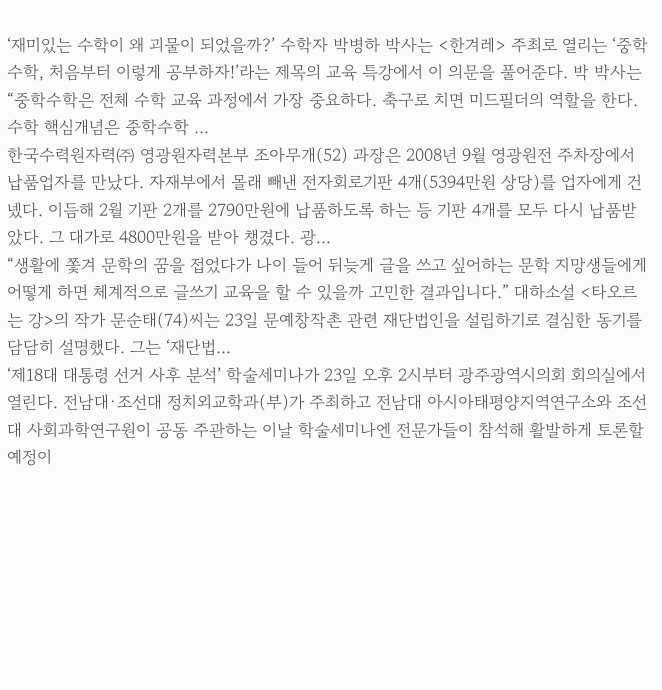‘재미있는 수학이 왜 괴물이 되었을까?’ 수학자 박병하 박사는 <한겨레> 주최로 열리는 ‘중학수학, 처음부터 이렇게 공부하자!’라는 제목의 교육 특강에서 이 의문을 풀어준다. 박 박사는 “중학수학은 전체 수학 교육 과정에서 가장 중요하다. 축구로 치면 미드필더의 역할을 한다. 수학 핵심개념은 중학수학 ...
한국수력원자력㈜ 영광원자력본부 조아무개(52) 과장은 2008년 9월 영광원전 주차장에서 납품업자를 만났다. 자재부에서 몰래 빼낸 전자회로기판 4개(5394만원 상당)를 업자에게 건넸다. 이듬해 2월 기판 2개를 2790만원에 납품하도록 하는 등 기판 4개를 모두 다시 납품받았다. 그 대가로 4800만원을 받아 챙겼다. 광...
“생활에 쫓겨 문학의 꿈을 접었다가 나이 들어 뒤늦게 글을 쓰고 싶어하는 문학 지망생들에게 어떻게 하면 체계적으로 글쓰기 교육을 할 수 있을까 고민한 결과입니다.” 대하소설 <타오르는 강>의 작가 문순태(74)씨는 23일 문예창작촌 관련 재단법인을 설립하기로 결심한 동기를 담담히 설명했다. 그는 ‘재단법...
‘제18대 대통령 선거 사후 분석’ 학술세미나가 23일 오후 2시부터 광주광역시의회 회의실에서 열린다. 전남대·조선대 정치외교학과(부)가 주최하고 전남대 아시아태평양지역연구소와 조선대 사회과학연구원이 공동 주관하는 이날 학술세미나엔 전문가들이 참석해 활발하게 토론할 예정이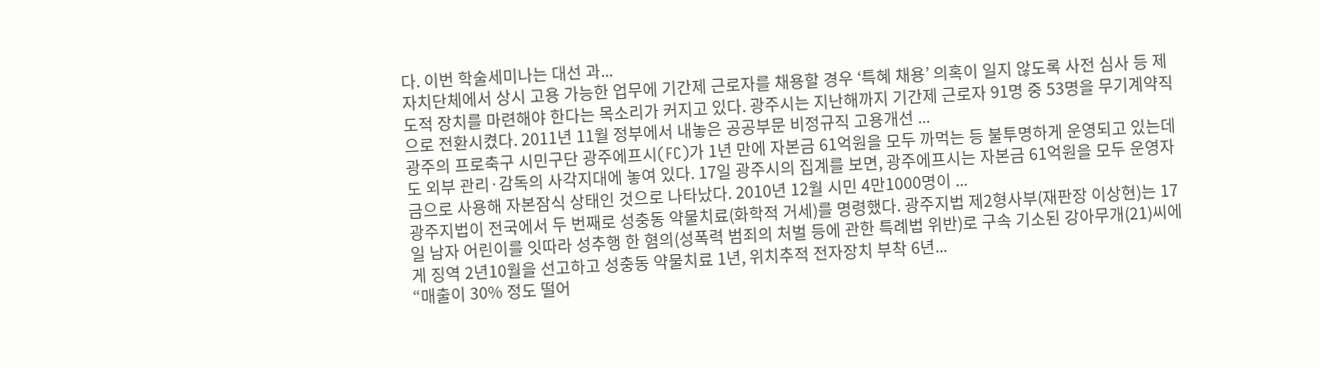다. 이번 학술세미나는 대선 과...
자치단체에서 상시 고용 가능한 업무에 기간제 근로자를 채용할 경우 ‘특혜 채용’ 의혹이 일지 않도록 사전 심사 등 제도적 장치를 마련해야 한다는 목소리가 커지고 있다. 광주시는 지난해까지 기간제 근로자 91명 중 53명을 무기계약직으로 전환시켰다. 2011년 11월 정부에서 내놓은 공공부문 비정규직 고용개선 ...
광주의 프로축구 시민구단 광주에프시(FC)가 1년 만에 자본금 61억원을 모두 까먹는 등 불투명하게 운영되고 있는데도 외부 관리·감독의 사각지대에 놓여 있다. 17일 광주시의 집계를 보면, 광주에프시는 자본금 61억원을 모두 운영자금으로 사용해 자본잠식 상태인 것으로 나타났다. 2010년 12월 시민 4만1000명이 ...
광주지법이 전국에서 두 번째로 성충동 약물치료(화학적 거세)를 명령했다. 광주지법 제2형사부(재판장 이상현)는 17일 남자 어린이를 잇따라 성추행 한 혐의(성폭력 범죄의 처벌 등에 관한 특례법 위반)로 구속 기소된 강아무개(21)씨에게 징역 2년10월을 선고하고 성충동 약물치료 1년, 위치추적 전자장치 부착 6년...
“매출이 30% 정도 떨어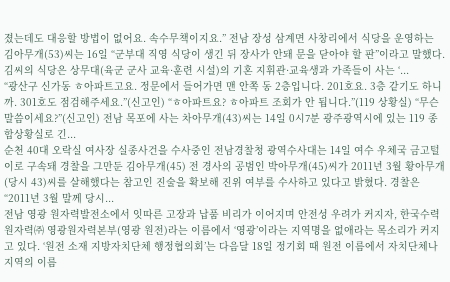졌는데도 대응할 방법이 없어요. 속수무책이지요.” 전남 장성 삼계면 사창리에서 식당을 운영하는 김아무개(53)씨는 16일 “군부대 직영 식당이 생긴 뒤 장사가 안돼 문을 닫아야 할 판”이라고 말했다. 김씨의 식당은 상무대(육군 군사 교육·훈련 시설)의 기혼 지휘관·교육생과 가족들이 사는 ‘...
“광산구 신가동 ㅎ아파트고요. 정문에서 들어가면 맨 안쪽 동 2층입니다. 201호요. 3층 같기도 하니까. 301호도 점검해주세요.”(신고인) “ㅎ아파트요? ㅎ아파트 조회가 안 됩니다.”(119 상황실) “무슨 말씀이세요?”(신고인) 전남 목포에 사는 차아무개(43)씨는 14일 0시7분 광주광역시에 있는 119 종합상황실로 긴...
순천 40대 오락실 여사장 실종사건을 수사중인 전남경찰청 광역수사대는 14일 여수 우체국 금고털이로 구속돼 경찰을 그만둔 김아무개(45) 전 경사의 공범인 박아무개(45)씨가 2011년 3월 황아무개(당시 43)씨를 살해했다는 참고인 진술을 확보해 진위 여부를 수사하고 있다고 밝혔다. 경찰은 “2011년 3월 말께 당시...
전남 영광 원자력발전소에서 잇따른 고장과 납품 비리가 이어지며 안전성 우려가 커지자, 한국수력원자력㈜ 영광원자력본부(영광 원전)라는 이름에서 ‘영광’이라는 지역명을 없애라는 목소리가 커지고 있다. ‘원전 소재 지방자치단체 행정협의회’는 다음달 18일 정기회 때 원전 이름에서 자치단체나 지역의 이름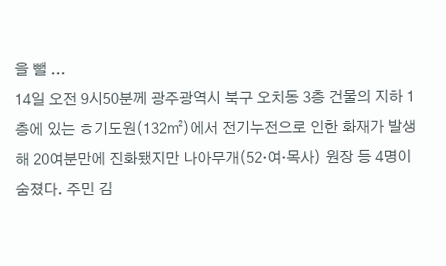을 뺄 ...
14일 오전 9시50분께 광주광역시 북구 오치동 3층 건물의 지하 1층에 있는 ㅎ기도원(132㎡)에서 전기누전으로 인한 화재가 발생해 20여분만에 진화됐지만 나아무개(52·여·목사) 원장 등 4명이 숨졌다. 주민 김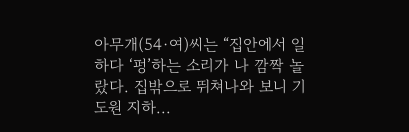아무개(54·여)씨는 “집안에서 일하다 ‘펑’하는 소리가 나 깜짝 놀랐다. 집밖으로 뛰쳐나와 보니 기도원 지하...